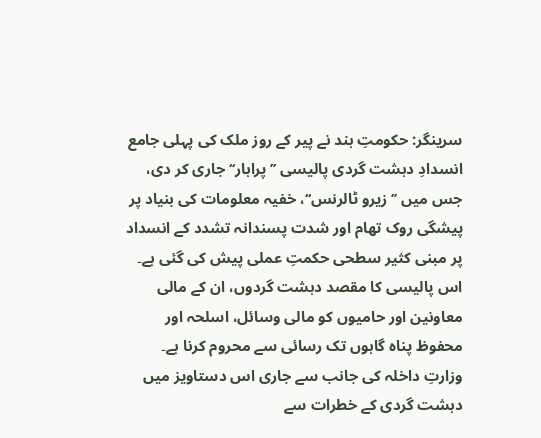سرینگر: حکومتِ ہند نے پیر کے روز ملک کی پہلی جامع انسدادِ دہشت گردی پالیسی ’’پراہار‘‘ جاری کر دی، جس میں ’’زیرو ٹالرنس‘‘، خفیہ معلومات کی بنیاد پر پیشگی روک تھام اور شدت پسندانہ تشدد کے انسداد پر مبنی کثیر سطحی حکمتِ عملی پیش کی گئی ہے۔ اس پالیسی کا مقصد دہشت گردوں، ان کے مالی معاونین اور حامیوں کو مالی وسائل، اسلحہ اور محفوظ پناہ گاہوں تک رسائی سے محروم کرنا ہے۔
وزارتِ داخلہ کی جانب سے جاری اس دستاویز میں دہشت گردی کے خطرات سے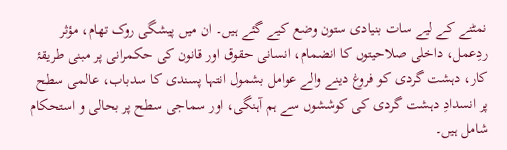نمٹنے کے لیے سات بنیادی ستون وضع کیے گئے ہیں۔ ان میں پیشگی روک تھام، مؤثر ردِعمل، داخلی صلاحیتوں کا انضمام، انسانی حقوق اور قانون کی حکمرانی پر مبنی طریقۂ کار، دہشت گردی کو فروغ دینے والے عوامل بشمول انتہا پسندی کا سدباب، عالمی سطح پر انسدادِ دہشت گردی کی کوششوں سے ہم آہنگی، اور سماجی سطح پر بحالی و استحکام شامل ہیں۔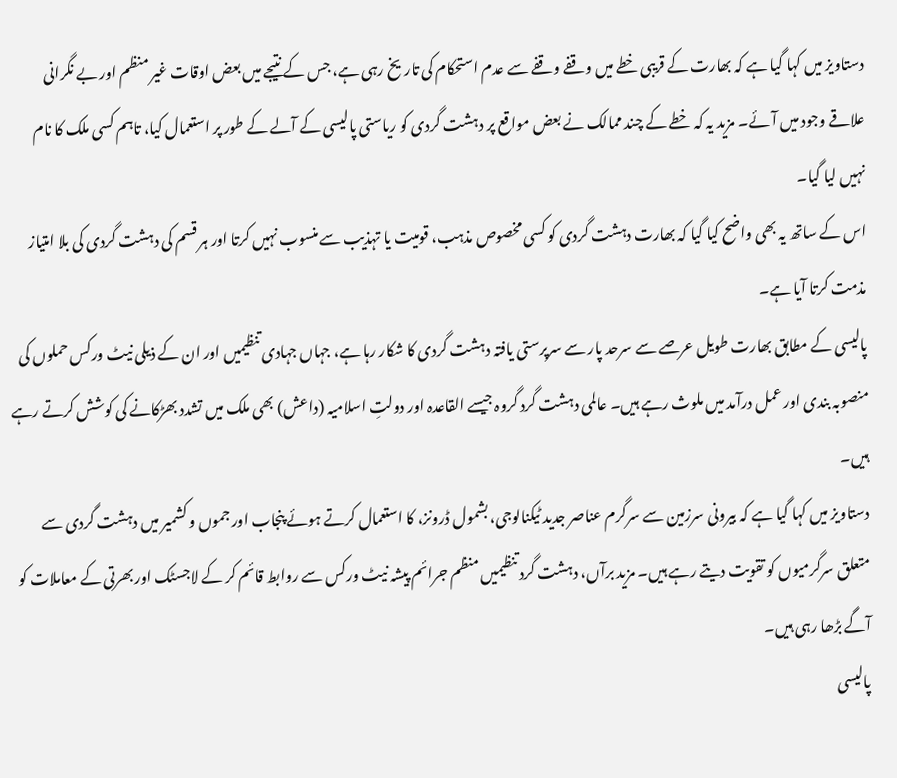دستاویز میں کہا گیا ہے کہ بھارت کے قریبی خطے میں وقفے وقفے سے عدم استحکام کی تاریخ رہی ہے، جس کے نتیجے میں بعض اوقات غیر منظم اور بے نگرانی علاقے وجود میں آئے۔ مزید یہ کہ خطے کے چند ممالک نے بعض مواقع پر دہشت گردی کو ریاستی پالیسی کے آلے کے طور پر استعمال کیا، تاہم کسی ملک کا نام نہیں لیا گیا۔
اس کے ساتھ یہ بھی واضح کیا گیا کہ بھارت دہشت گردی کو کسی مخصوص مذہب، قومیت یا تہذیب سے منسوب نہیں کرتا اور ہر قسم کی دہشت گردی کی بلا امتیاز مذمت کرتا آیا ہے۔
پالیسی کے مطابق بھارت طویل عرصے سے سرحد پار سے سرپرستی یافتہ دہشت گردی کا شکار رہا ہے، جہاں جہادی تنظیمیں اور ان کے ذیلی نیٹ ورکس حملوں کی منصوبہ بندی اور عمل درآمد میں ملوث رہے ہیں۔ عالمی دہشت گرد گروہ جیسے القاعدہ اور دولتِ اسلامیہ (داعش) بھی ملک میں تشدد بھڑکانے کی کوشش کرتے رہے ہیں۔
دستاویز میں کہا گیا ہے کہ بیرونی سرزمین سے سرگرم عناصر جدید ٹیکنالوجی، بشمول ڈرونز، کا استعمال کرتے ہوئے پنجاب اور جموں و کشمیر میں دہشت گردی سے متعلق سرگرمیوں کو تقویت دیتے رہے ہیں۔ مزید برآں، دہشت گرد تنظیمیں منظم جرائم پیشہ نیٹ ورکس سے روابط قائم کر کے لاجسٹک اور بھرتی کے معاملات کو آگے بڑھا رہی ہیں۔
پالیسی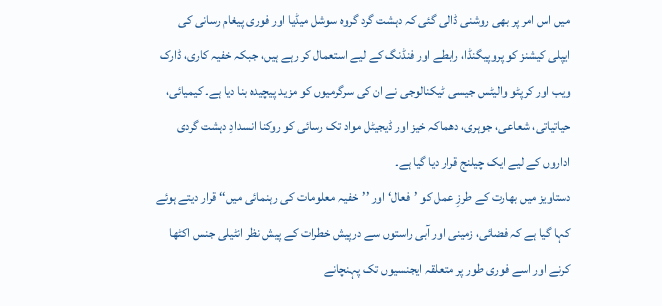میں اس امر پر بھی روشنی ڈالی گئی کہ دہشت گرد گروہ سوشل میڈیا اور فوری پیغام رسانی کی ایپلی کیشنز کو پروپیگنڈا، رابطے اور فنڈنگ کے لیے استعمال کر رہے ہیں، جبکہ خفیہ کاری، ڈارک ویب اور کرپٹو والیٹس جیسی ٹیکنالوجی نے ان کی سرگرمیوں کو مزید پیچیدہ بنا دیا ہے۔ کیمیائی، حیاتیاتی، شعاعی، جوہری، دھماکہ خیز اور ڈیجیٹل مواد تک رسائی کو روکنا انسدادِ دہشت گردی اداروں کے لیے ایک چیلنج قرار دیا گیا ہے۔
دستاویز میں بھارت کے طرزِ عمل کو ’فعال‘ اور ’’خفیہ معلومات کی رہنمائی میں‘‘ قرار دیتے ہوئے کہا گیا ہے کہ فضائی، زمینی اور آبی راستوں سے درپیش خطرات کے پیش نظر انٹیلی جنس اکٹھا کرنے اور اسے فوری طور پر متعلقہ ایجنسیوں تک پہنچانے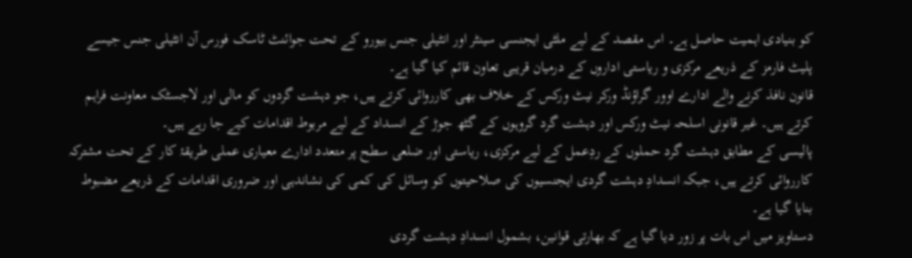کو بنیادی اہمیت حاصل ہے۔ اس مقصد کے لیے ملٹی ایجنسی سینٹر اور انٹیلی جنس بیورو کے تحت جوائنٹ ٹاسک فورس آن انٹیلی جنس جیسے پلیٹ فارمز کے ذریعے مرکزی و ریاستی اداروں کے درمیان قریبی تعاون قائم کیا گیا ہے۔
قانون نافذ کرنے والے ادارے اوور گراؤنڈ ورکر نیٹ ورکس کے خلاف بھی کارروائی کرتے ہیں، جو دہشت گردوں کو مالی اور لاجسٹک معاونت فراہم کرتے ہیں۔ غیر قانونی اسلحہ نیٹ ورکس اور دہشت گرد گروہوں کے گٹھ جوڑ کے انسداد کے لیے مربوط اقدامات کیے جا رہے ہیں۔
پالیسی کے مطابق دہشت گرد حملوں کے ردِعمل کے لیے مرکزی، ریاستی اور ضلعی سطح پر متعدد ادارے معیاری عملی طریقۂ کار کے تحت مشترکہ کارروائی کرتے ہیں، جبکہ انسدادِ دہشت گردی ایجنسیوں کی صلاحیتوں کو وسائل کی کمی کی نشاندہی اور ضروری اقدامات کے ذریعے مضبوط بنایا گیا ہے۔
دستاویز میں اس بات پر زور دیا گیا ہے کہ بھارتی قوانین، بشمول انسدادِ دہشت گردی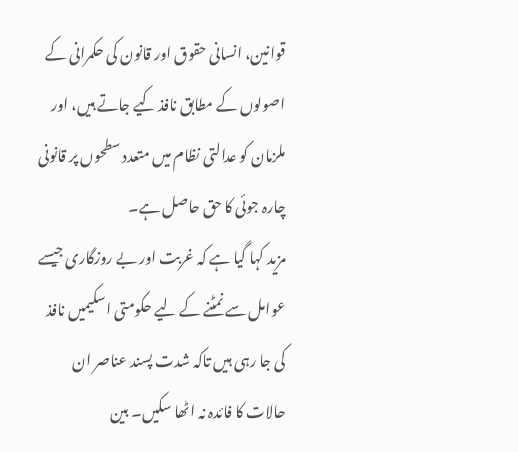قوانین، انسانی حقوق اور قانون کی حکمرانی کے اصولوں کے مطابق نافذ کیے جاتے ہیں، اور ملزمان کو عدالتی نظام میں متعدد سطحوں پر قانونی چارہ جوئی کا حق حاصل ہے۔
مزید کہا گیا ہے کہ غربت اور بے روزگاری جیسے عوامل سے نمٹنے کے لیے حکومتی اسکیمیں نافذ کی جا رہی ہیں تاکہ شدت پسند عناصر ان حالات کا فائدہ نہ اٹھا سکیں۔ بین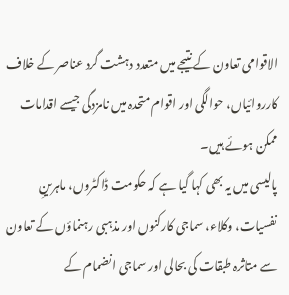الاقوامی تعاون کے نتیجے میں متعدد دہشت گرد عناصر کے خلاف کارروائیاں، حوالگی اور اقوام متحدہ میں نامزدگی جیسے اقدامات ممکن ہوئے ہیں۔
پالیسی میں یہ بھی کہا گیا ہے کہ حکومت ڈاکٹروں، ماہرینِ نفسیات، وکلاء، سماجی کارکنوں اور مذہبی رہنماؤں کے تعاون سے متاثرہ طبقات کی بحالی اور سماجی انضمام کے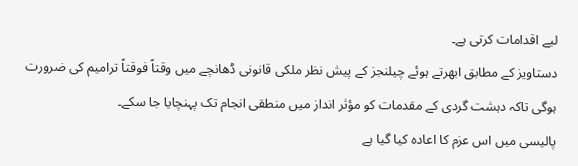لیے اقدامات کرتی ہے۔
دستاویز کے مطابق ابھرتے ہوئے چیلنجز کے پیش نظر ملکی قانونی ڈھانچے میں وقتاً فوقتاً ترامیم کی ضرورت ہوگی تاکہ دہشت گردی کے مقدمات کو مؤثر انداز میں منطقی انجام تک پہنچایا جا سکے۔
پالیسی میں اس عزم کا اعادہ کیا گیا ہے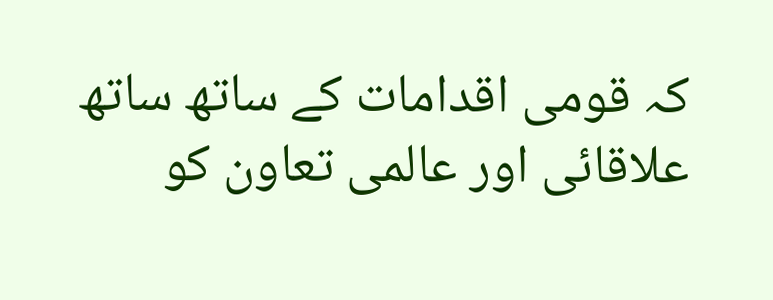کہ قومی اقدامات کے ساتھ ساتھ علاقائی اور عالمی تعاون کو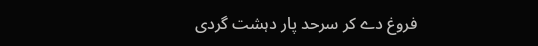فروغ دے کر سرحد پار دہشت گردی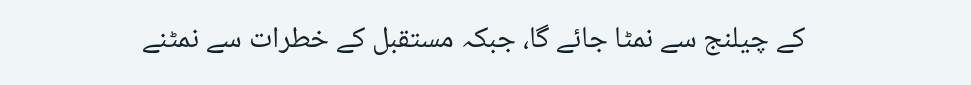کے چیلنج سے نمٹا جائے گا، جبکہ مستقبل کے خطرات سے نمٹنے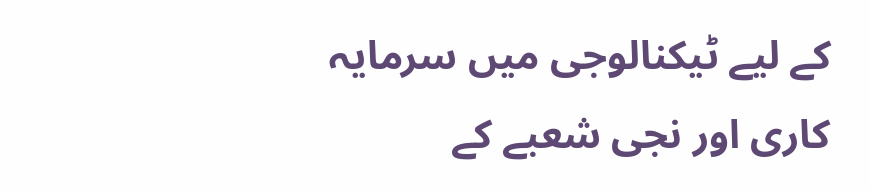کے لیے ٹیکنالوجی میں سرمایہ کاری اور نجی شعبے کے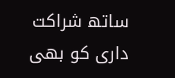ساتھ شراکت داری کو بھی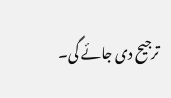ترجیح دی جائے گی۔